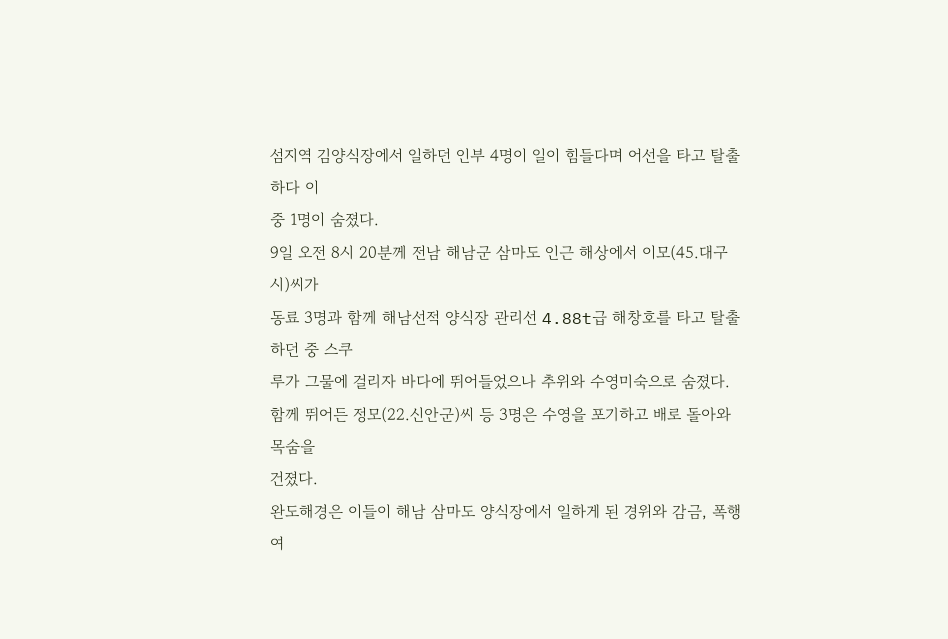섬지역 김양식장에서 일하던 인부 4명이 일이 힘들다며 어선을 타고 탈출하다 이
중 1명이 숨졌다.
9일 오전 8시 20분께 전남 해남군 삼마도 인근 해상에서 이모(45.대구시)씨가
동료 3명과 함께 해남선적 양식장 관리선 4.88t급 해창호를 타고 탈출하던 중 스쿠
루가 그물에 걸리자 바다에 뛰어들었으나 추위와 수영미숙으로 숨졌다.
함께 뛰어든 정모(22.신안군)씨 등 3명은 수영을 포기하고 배로 돌아와 목숨을
건졌다.
완도해경은 이들이 해남 삼마도 양식장에서 일하게 된 경위와 감금, 폭행 여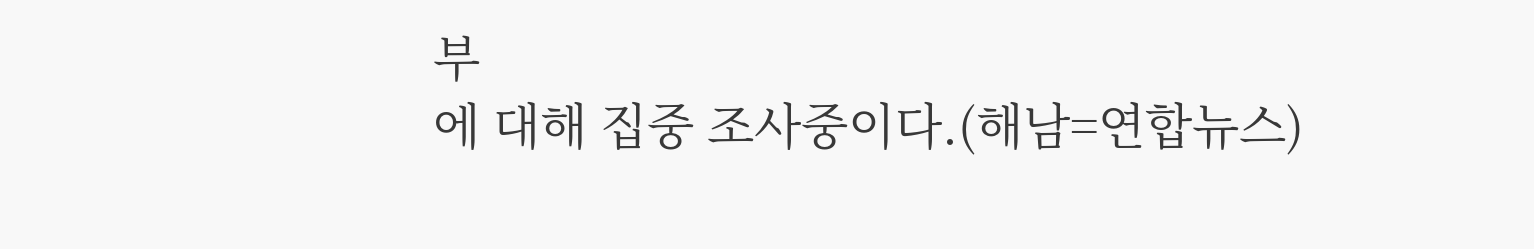부
에 대해 집중 조사중이다.(해남=연합뉴스)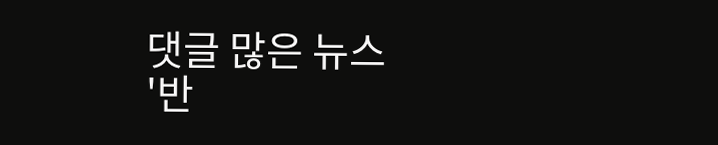댓글 많은 뉴스
'반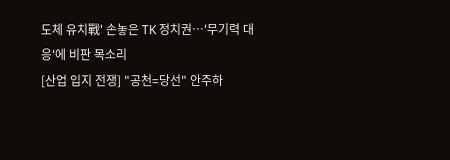도체 유치戰' 손놓은 TK 정치권…'무기력 대응'에 비판 목소리
[산업 입지 전쟁] "공천=당선" 안주하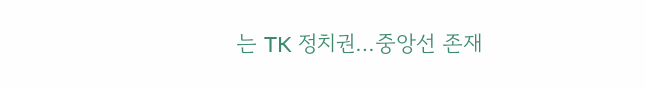는 TK 정치권…중앙선 존재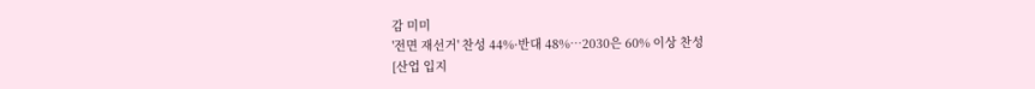감 미미
'전면 재선거' 찬성 44%·반대 48%…2030은 60% 이상 찬성
[산업 입지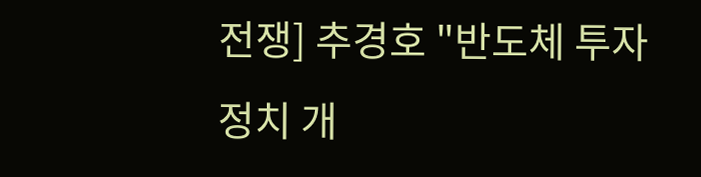전쟁] 추경호 "반도체 투자 정치 개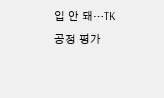입 안 돼…TK 공정 평가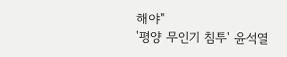해야"
'평양 무인기 침투' 윤석열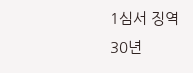1심서 징역 30년